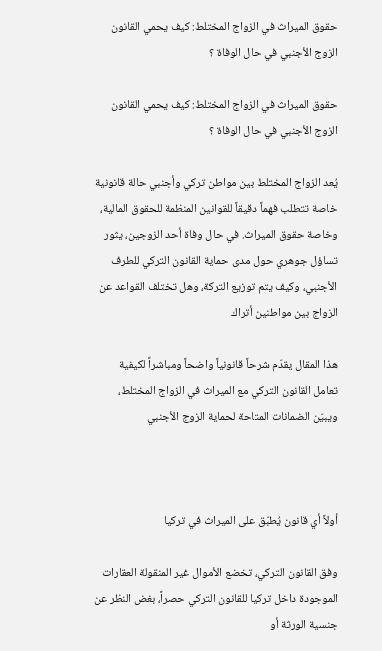حقوق الميراث في الزواج المختلط: كيف يحمي القانون الزوج الأجنبي في حال الوفاة ؟

حقوق الميراث في الزواج المختلط: كيف يحمي القانون الزوج الأجنبي في حال الوفاة ؟

يُعد الزواج المختلط بين مواطن تركي وأجنبي حالة قانونية خاصة تتطلب فهماً دقيقاً للقوانين المنظمة للحقوق المالية، وخاصة حقوق الميراث. في حال وفاة أحد الزوجين، يثور تساؤل جوهري حول مدى حماية القانون التركي للطرف الأجنبي، وكيف يتم توزيع التركة، وهل تختلف القواعد عن الزواج بين مواطنين أتراك

هذا المقال يقدّم شرحاً قانونياً واضحاً ومباشراً لكيفية تعامل القانون التركي مع الميراث في الزواج المختلط، ويبيّن الضمانات المتاحة لحماية الزوج الأجنبي



أولاً أي قانون يُطبّق على الميراث في تركيا

وفق القانون التركي، تخضع الأموال غير المنقولة العقارات الموجودة داخل تركيا للقانون التركي حصراً، بغض النظر عن جنسية الورثة أو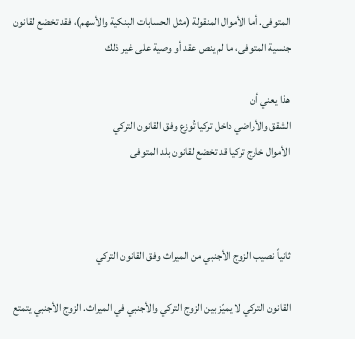المتوفى. أما الأموال المنقولة (مثل الحسابات البنكية والأسهم)، فقد تخضع لقانون جنسية المتوفى، ما لم ينص عقد أو وصية على غير ذلك

هذا يعني أن
الشقق والأراضي داخل تركيا تُوزع وفق القانون التركي
الأموال خارج تركيا قد تخضع لقانون بلد المتوفى



ثانياً نصيب الزوج الأجنبي من الميراث وفق القانون التركي

القانون التركي لا يميّز بين الزوج التركي والأجنبي في الميراث. الزوج الأجنبي يتمتع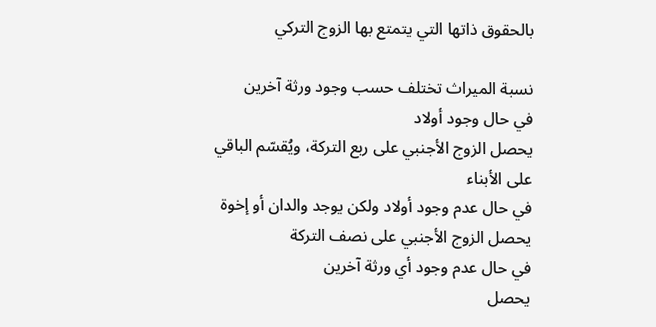بالحقوق ذاتها التي يتمتع بها الزوج التركي

نسبة الميراث تختلف حسب وجود ورثة آخرين
في حال وجود أولاد
يحصل الزوج الأجنبي على ربع التركة، ويُقسّم الباقي على الأبناء
في حال عدم وجود أولاد ولكن يوجد والدان أو إخوة
يحصل الزوج الأجنبي على نصف التركة
في حال عدم وجود أي ورثة آخرين
يحصل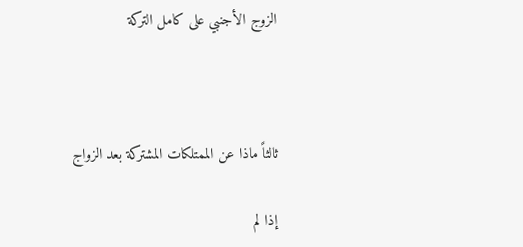الزوج الأجنبي على كامل التركة



ثالثاً ماذا عن الممتلكات المشتركة بعد الزواج

إذا لم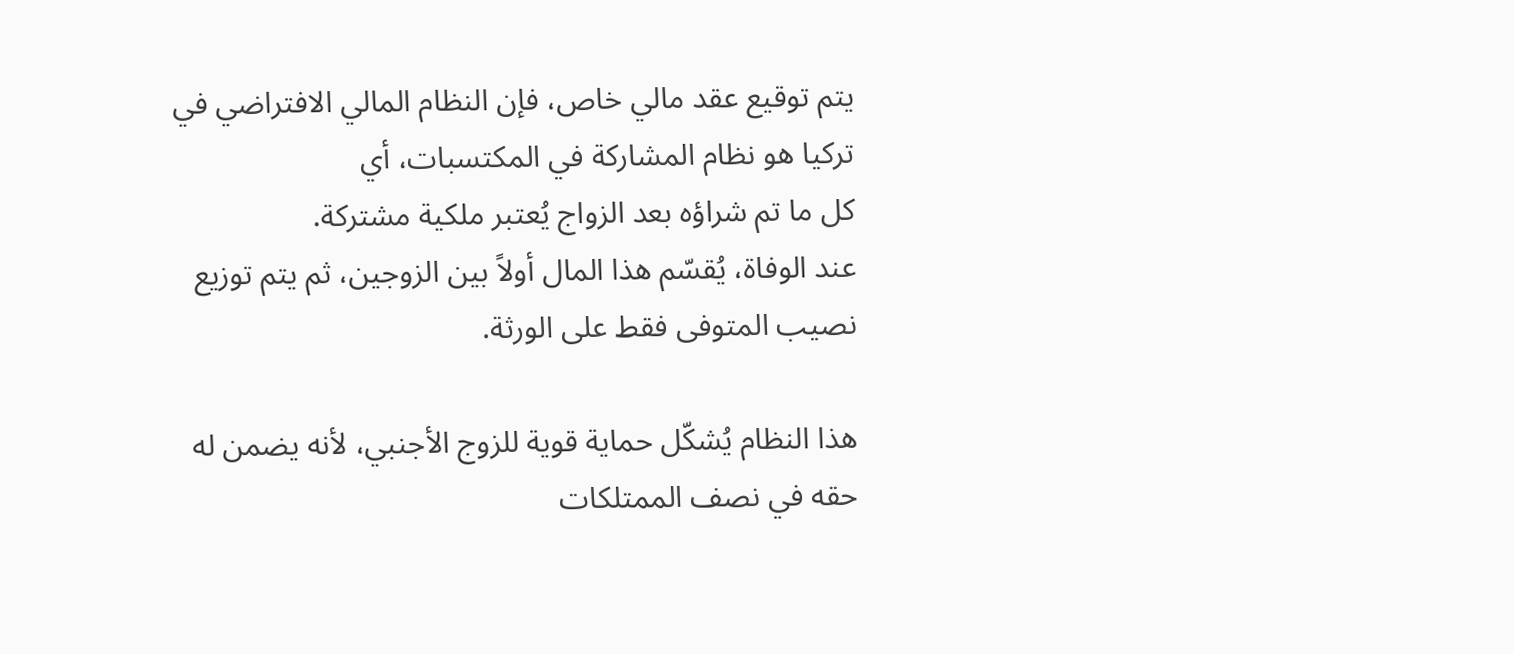يتم توقيع عقد مالي خاص، فإن النظام المالي الافتراضي في تركيا هو نظام المشاركة في المكتسبات، أي
كل ما تم شراؤه بعد الزواج يُعتبر ملكية مشتركة.
عند الوفاة، يُقسّم هذا المال أولاً بين الزوجين، ثم يتم توزيع نصيب المتوفى فقط على الورثة.

هذا النظام يُشكّل حماية قوية للزوج الأجنبي، لأنه يضمن له حقه في نصف الممتلكات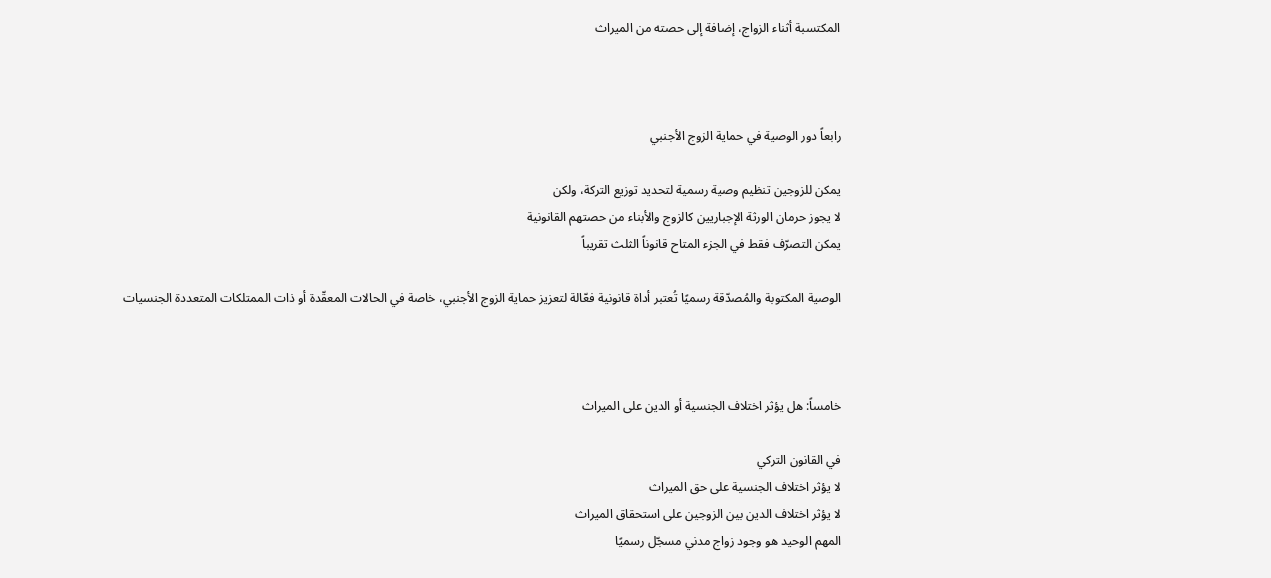المكتسبة أثناء الزواج، إضافة إلى حصته من الميراث



رابعاً دور الوصية في حماية الزوج الأجنبي

يمكن للزوجين تنظيم وصية رسمية لتحديد توزيع التركة، ولكن
لا يجوز حرمان الورثة الإجباريين كالزوج والأبناء من حصتهم القانونية
يمكن التصرّف فقط في الجزء المتاح قانوناً الثلث تقريباً

الوصية المكتوبة والمُصدّقة رسميًا تُعتبر أداة قانونية فعّالة لتعزيز حماية الزوج الأجنبي، خاصة في الحالات المعقّدة أو ذات الممتلكات المتعددة الجنسيات



خامساً: هل يؤثر اختلاف الجنسية أو الدين على الميراث

في القانون التركي
لا يؤثر اختلاف الجنسية على حق الميراث
لا يؤثر اختلاف الدين بين الزوجين على استحقاق الميراث
المهم الوحيد هو وجود زواج مدني مسجّل رسميًا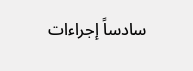سادساً إجراءات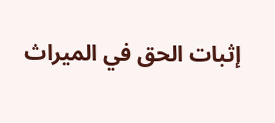إثبات الحق في الميراث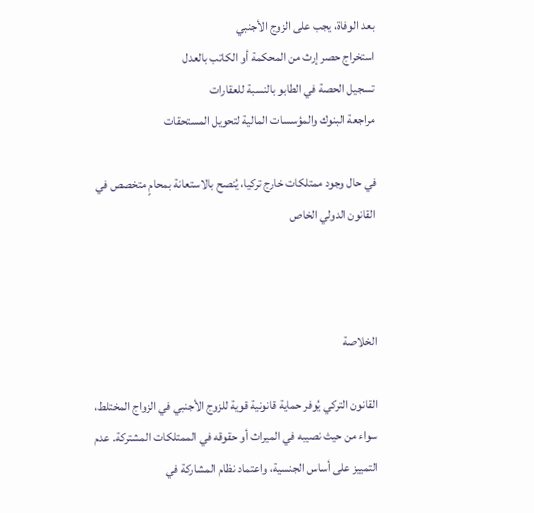بعد الوفاة، يجب على الزوج الأجنبي
استخراج حصر إرث من المحكمة أو الكاتب بالعدل
تسجيل الحصة في الطابو بالنسبة للعقارات
مراجعة البنوك والمؤسسات المالية لتحويل المستحقات

في حال وجود ممتلكات خارج تركيا، يُنصح بالاستعانة بمحامٍ متخصص في القانون الدولي الخاص



الخلاصة

القانون التركي يُوفر حماية قانونية قوية للزوج الأجنبي في الزواج المختلط، سواء من حيث نصيبه في الميراث أو حقوقه في الممتلكات المشتركة. عدم التمييز على أساس الجنسية، واعتماد نظام المشاركة في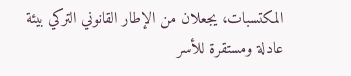المكتسبات، يجعلان من الإطار القانوني التركي بيئة عادلة ومستقرة للأسر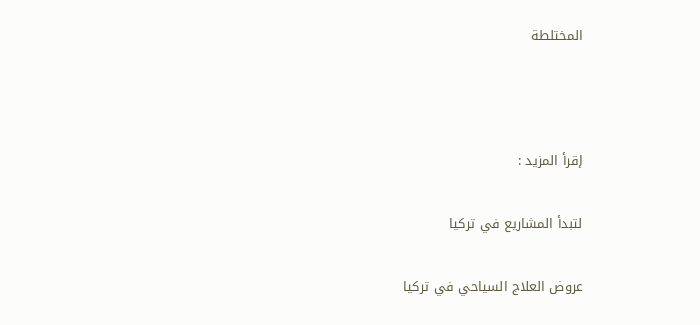المختلطة



إقرأ المزيد :

لتبدأ المشاريع في تركيا

عروض العلاج السياحي في تركيا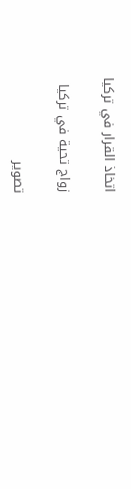اتخاذ القرار في تركيا

زواج تحية في تركيا

تصوير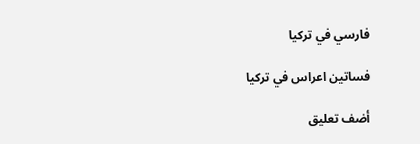فارسي في تركيا

فساتين اعراس في تركيا

أضف تعليق